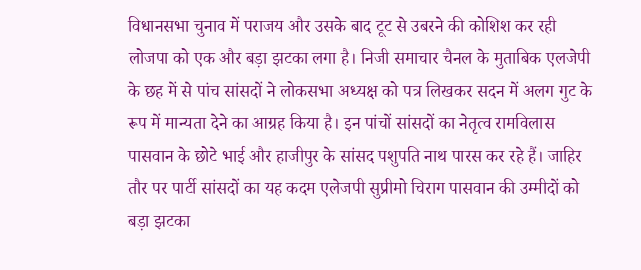विधानसभा चुनाव में पराजय और उसके बाद टूट से उबरने की कोशिश कर रही लोजपा को एक और बड़ा झटका लगा है। निजी समाचार चैनल के मुताबिक एलजेपी के छह में से पांच सांसदों ने लोकसभा अध्यक्ष को पत्र लिखकर सदन में अलग गुट के रूप में मान्यता देने का आग्रह किया है। इन पांचों सांसदों का नेतृत्व रामविलास पासवान के छोटे भाई और हाजीपुर के सांसद पशुपति नाथ पारस कर रहे हैं। जाहिर तौर पर पार्टी सांसदों का यह कदम एलेजपी सुप्रीमो चिराग पासवान की उम्मीदों को बड़ा झटका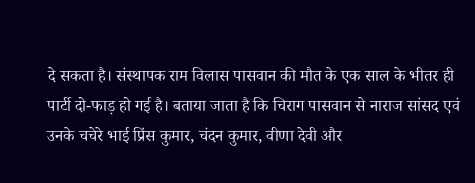दे सकता है। संस्थापक राम विलास पासवान की मौत के एक साल के भीतर ही पार्टी दो-फाड़ हो गई है। बताया जाता है कि चिराग पासवान से नाराज सांसद एवं उनके चचेरे भाई प्रिंस कुमार, चंदन कुमार, वीणा देवी और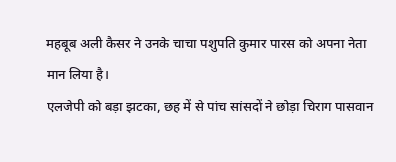महबूब अली कैसर ने उनके चाचा पशुपति कुमार पारस को अपना नेता मान लिया है।
एलजेपी को बड़ा झटका, छह में से पांच सांसदों ने छोड़ा चिराग पासवान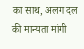का साथ, अलग दल की मान्यता मांगी